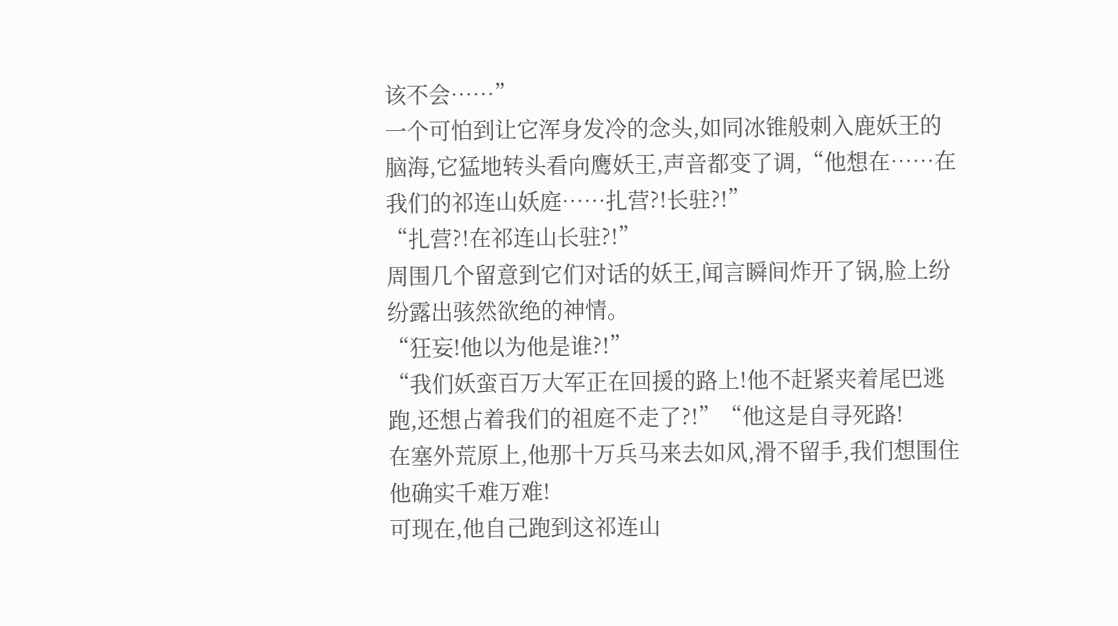该不会……”
一个可怕到让它浑身发冷的念头,如同冰锥般刺入鹿妖王的脑海,它猛地转头看向鹰妖王,声音都变了调,“他想在……在我们的祁连山妖庭……扎营?!长驻?!”
“扎营?!在祁连山长驻?!”
周围几个留意到它们对话的妖王,闻言瞬间炸开了锅,脸上纷纷露出骇然欲绝的神情。
“狂妄!他以为他是谁?!”
“我们妖蛮百万大军正在回援的路上!他不赶紧夹着尾巴逃跑,还想占着我们的祖庭不走了?!”“他这是自寻死路!
在塞外荒原上,他那十万兵马来去如风,滑不留手,我们想围住他确实千难万难!
可现在,他自己跑到这祁连山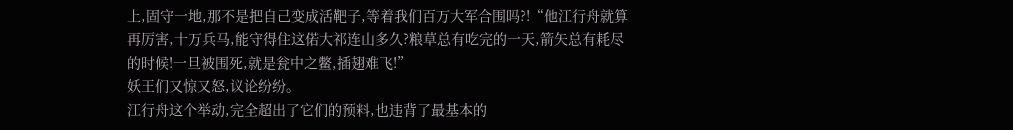上,固守一地,那不是把自己变成活靶子,等着我们百万大军合围吗?!“他江行舟就算再厉害,十万兵马,能守得住这偌大祁连山多久?粮草总有吃完的一天,箭矢总有耗尽的时候!一旦被围死,就是瓮中之鳖,插翅难飞!”
妖王们又惊又怒,议论纷纷。
江行舟这个举动,完全超出了它们的预料,也违背了最基本的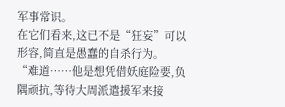军事常识。
在它们看来,这已不是“狂妄”可以形容,简直是愚蠢的自杀行为。
“难道……他是想凭借妖庭险要,负隅顽抗,等待大周派遣援军来接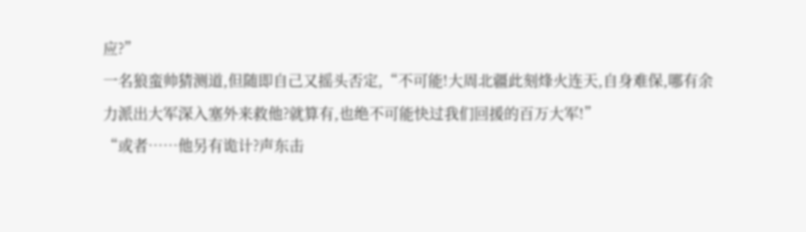应?”
一名狼蛮帅猜测道,但随即自己又摇头否定,“不可能!大周北疆此刻烽火连天,自身难保,哪有余力派出大军深入塞外来救他?就算有,也绝不可能快过我们回援的百万大军!”
“或者……他另有诡计?声东击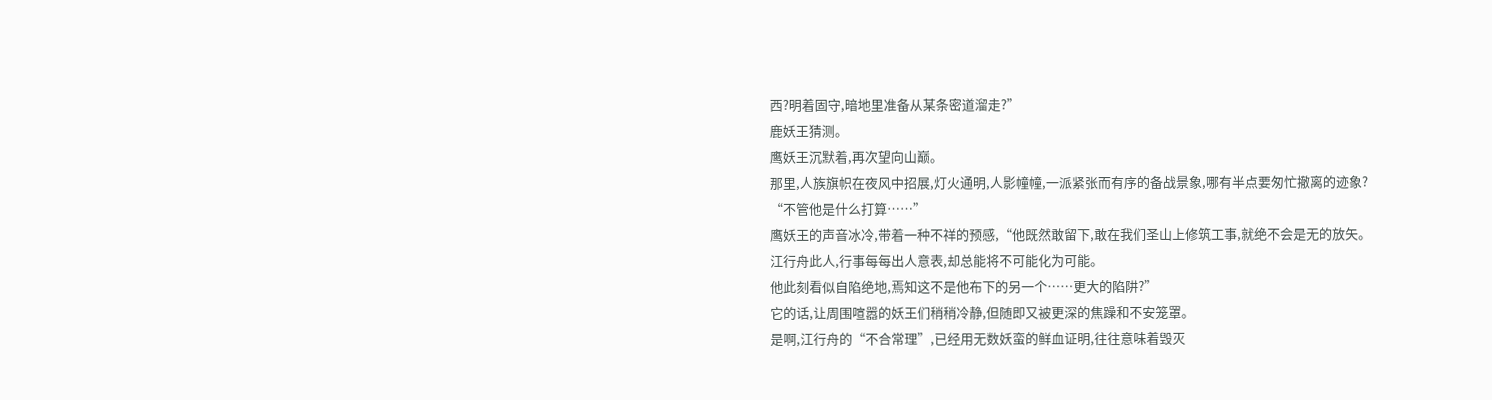西?明着固守,暗地里准备从某条密道溜走?”
鹿妖王猜测。
鹰妖王沉默着,再次望向山巅。
那里,人族旗帜在夜风中招展,灯火通明,人影幢幢,一派紧张而有序的备战景象,哪有半点要匆忙撤离的迹象?
“不管他是什么打算……”
鹰妖王的声音冰冷,带着一种不祥的预感,“他既然敢留下,敢在我们圣山上修筑工事,就绝不会是无的放矢。
江行舟此人,行事每每出人意表,却总能将不可能化为可能。
他此刻看似自陷绝地,焉知这不是他布下的另一个……更大的陷阱?”
它的话,让周围喧嚣的妖王们稍稍冷静,但随即又被更深的焦躁和不安笼罩。
是啊,江行舟的“不合常理”,已经用无数妖蛮的鲜血证明,往往意味着毁灭